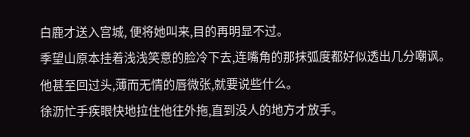白鹿才送入宫城, 便将她叫来,目的再明显不过。
季望山原本挂着浅浅笑意的脸冷下去,连嘴角的那抹弧度都好似透出几分嘲讽。
他甚至回过头,薄而无情的唇微张,就要说些什么。
徐沥忙手疾眼快地拉住他往外拖,直到没人的地方才放手。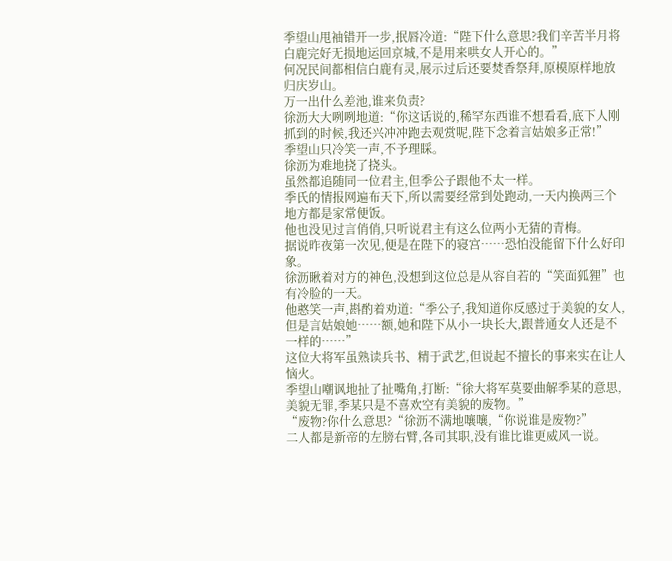季望山甩袖错开一步,抿唇冷道:“陛下什么意思?我们辛苦半月将白鹿完好无损地运回京城,不是用来哄女人开心的。”
何况民间都相信白鹿有灵,展示过后还要焚香祭拜,原模原样地放归庆岁山。
万一出什么差池,谁来负责?
徐沥大大咧咧地道:“你这话说的,稀罕东西谁不想看看,底下人刚抓到的时候,我还兴冲冲跑去观赏呢,陛下念着言姑娘多正常!”
季望山只冷笑一声,不予理睬。
徐沥为难地挠了挠头。
虽然都追随同一位君主,但季公子跟他不太一样。
季氏的情报网遍布天下,所以需要经常到处跑动,一天内换两三个地方都是家常便饭。
他也没见过言俏俏,只听说君主有这么位两小无猜的青梅。
据说昨夜第一次见,便是在陛下的寝宫……恐怕没能留下什么好印象。
徐沥瞅着对方的神色,没想到这位总是从容自若的“笑面狐狸”也有冷脸的一天。
他憨笑一声,斟酌着劝道:“季公子,我知道你反感过于美貌的女人,但是言姑娘她……额,她和陛下从小一块长大,跟普通女人还是不一样的……”
这位大将军虽熟读兵书、精于武艺,但说起不擅长的事来实在让人恼火。
季望山嘲讽地扯了扯嘴角,打断:“徐大将军莫要曲解季某的意思,美貌无罪,季某只是不喜欢空有美貌的废物。”
“废物?你什么意思?“徐沥不满地嚷嚷,“你说谁是废物?”
二人都是新帝的左膀右臂,各司其职,没有谁比谁更威风一说。